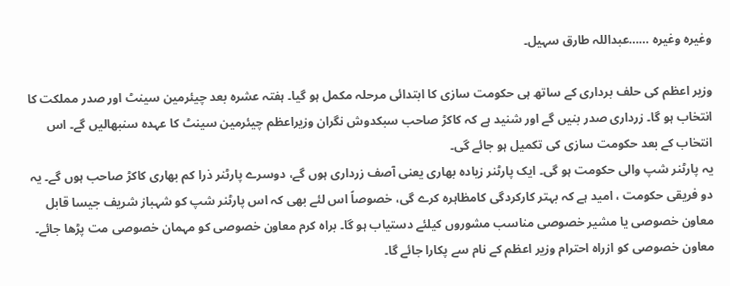وغیرہ وغیرہ ……عبداللہ طارق سہیل۔

وزیر اعظم کی حلف برداری کے ساتھ ہی حکومت سازی کا ابتدائی مرحلہ مکمل ہو گیا۔ ہفتہ عشرہ بعد چیئرمین سینٹ اور صدر مملکت کا انتخاب ہو گا۔ زرداری صدر بنیں گے اور شنید ہے کہ کاکڑ صاحب سبکدوش نگران وزیراعظم چیئرمین سینٹ کا عہدہ سنبھالیں گے۔ اس انتخاب کے بعد حکومت سازی کی تکمیل ہو جائے گی۔
یہ پارٹنر شپ والی حکومت ہو گی۔ ایک پارٹنر زیادہ بھاری یعنی آصف زرداری ہوں گے، دوسرے پارٹنر ذرا کم بھاری کاکڑ صاحب ہوں گے۔ یہ دو فریقی حکومت ، امید ہے کہ بہتر کارکردگی کامظاہرہ کرے گی، خصوصاً اس لئے بھی کہ اس پارٹنر شپ کو شہباز شریف جیسا قابل معاون خصوصی یا مشیر خصوصی مناسب مشوروں کیلئے دستیاب ہو گا۔ براہ کرم معاون خصوصی کو مہمان خصوصی مت پڑھا جائے۔ معاون خصوصی کو ازراہ احترام وزیر اعظم کے نام سے پکارا جائے گا۔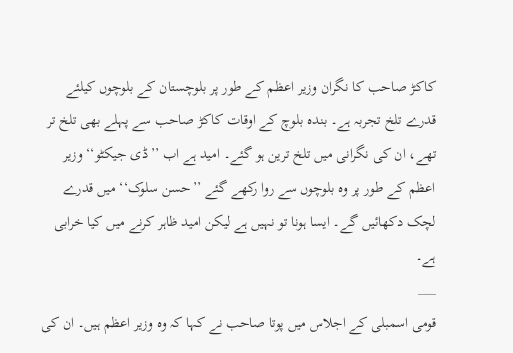کاکڑ صاحب کا نگران وزیر اعظم کے طور پر بلوچستان کے بلوچوں کیلئے قدرے تلخ تجربہ ہے۔ بندہ بلوچ کے اوقات کاکڑ صاحب سے پہلے بھی تلخ تر تھے، ان کی نگرانی میں تلخ ترین ہو گئے۔ امید ہے اب ’’ڈی جیکٹو‘‘ وزیر اعظم کے طور پر وہ بلوچوں سے روا رکھے گئے ’’حسن سلوک‘‘ میں قدرے لچک دکھائیں گے۔ ایسا ہونا تو نہیں ہے لیکن امید ظاہر کرنے میں کیا خرابی ہے۔
___
قومی اسمبلی کے اجلاس میں پوتا صاحب نے کہا کہ وہ وزیر اعظم ہیں۔ ان کی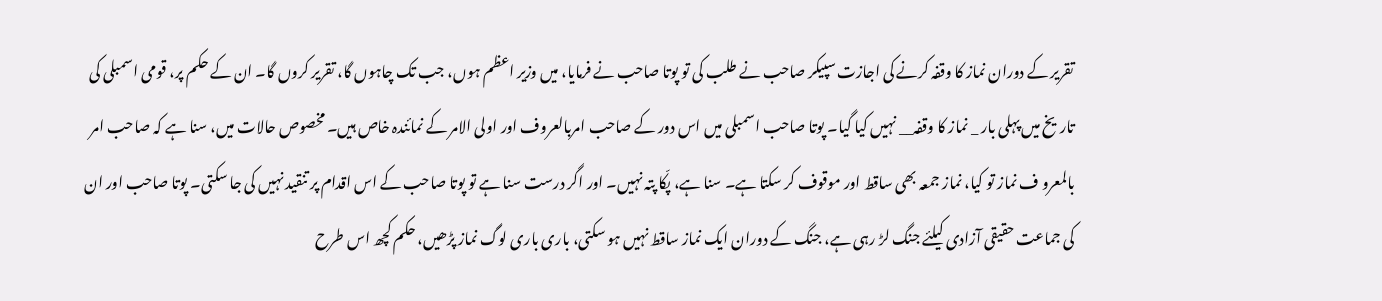تقریر کے دوران نماز کا وقفہ کرنے کی اجازت سپیکر صاحب نے طلب کی تو پوتا صاحب نے فرمایا، میں وزیر اعظم ہوں، جب تک چاہوں گا، تقریر کروں گا۔ ان کے حکم پر، قومی اسمبلی کی تاریخ میں پہلی بار _ نماز کا وقفہ__ نہیں کیا گیا۔ پوتا صاحب اسمبلی میں اس دور کے صاحب امربالعروف اور اولی الامر کے نمائندہ خاص ہیں۔ مخصوص حالات میں، سنا ہے کہ صاحب امر بالمعرو ف نماز تو کیا، نماز جمعہ بھی ساقط اور موقوف کر سکتا ہے۔ سنا ہے، پکّا پتہ نہیں۔ اور اگر درست سنا ہے تو پوتا صاحب کے اس اقدام پر تنقید نہیں کی جا سکتی۔ پوتا صاحب اور ان کی جماعت حقیقی آزادی کیلئے جنگ لڑ رہی ہے، جنگ کے دوران ایک نماز ساقط نہیں ہو سکتی، باری باری لوگ نماز پڑھیں، حکم کچھ اس طرح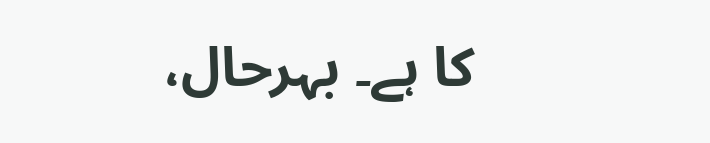کا ہے۔ بہرحال،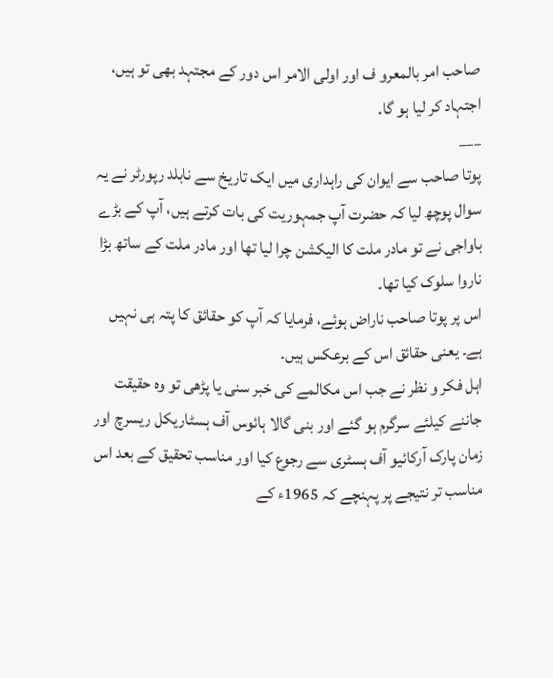صاحب امر بالمعرو ف اور اولی الامر اس دور کے مجتہد بھی تو ہیں، اجتہاد کر لیا ہو گا۔
___
پوتا صاحب سے ایوان کی راہداری میں ایک تاریخ سے نابلد رپورٹر نے یہ سوال پوچھ لیا کہ حضرت آپ جمہوریت کی بات کرتے ہیں، آپ کے بڑے باواجی نے تو مادر ملت کا الیکشن چرا لیا تھا اور مادر ملت کے ساتھ بڑا ناروا سلوک کیا تھا۔
اس پر پوتا صاحب ناراض ہوئے، فرمایا کہ آپ کو حقائق کا پتہ ہی نہیں ہے۔ یعنی حقائق اس کے برعکس ہیں۔
اہل فکر و نظر نے جب اس مکالمے کی خبر سنی یا پڑھی تو وہ حقیقت جاننے کیلئے سرگرم ہو گئے اور بنی گالا ہائوس آف ہسٹاریکل ریسرچ اور زمان پارک آرکائیو آف ہسٹری سے رجوع کیا اور مناسب تحقیق کے بعد اس مناسب تر نتیجے پر پہنچے کہ 1965ء کے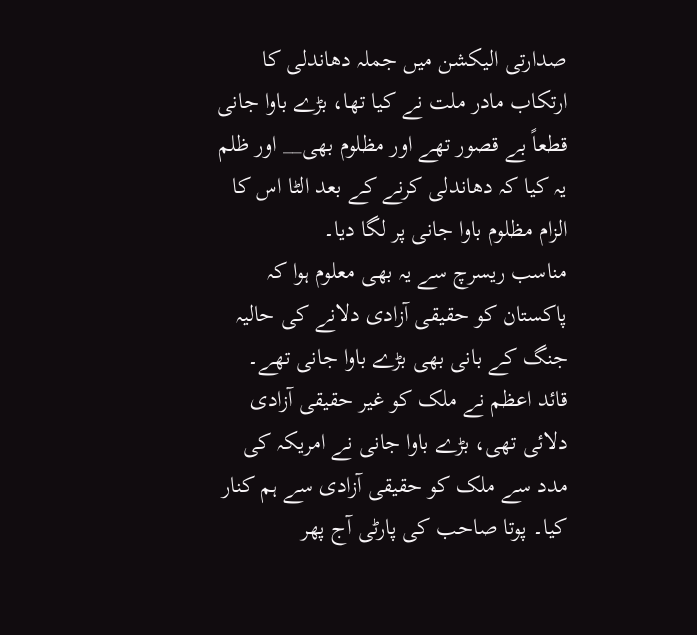صدارتی الیکشن میں جملہ دھاندلی کا ارتکاب مادر ملت نے کیا تھا، بڑے باوا جانی قطعاً بے قصور تھے اور مظلوم بھی__ اور ظلم یہ کیا کہ دھاندلی کرنے کے بعد الٹا اس کا الزام مظلوم باوا جانی پر لگا دیا۔
مناسب ریسرچ سے یہ بھی معلوم ہوا کہ پاکستان کو حقیقی آزادی دلانے کی حالیہ جنگ کے بانی بھی بڑے باوا جانی تھے۔ قائد اعظم نے ملک کو غیر حقیقی آزادی دلائی تھی، بڑے باوا جانی نے امریکہ کی مدد سے ملک کو حقیقی آزادی سے ہم کنار کیا۔ پوتا صاحب کی پارٹی آج پھر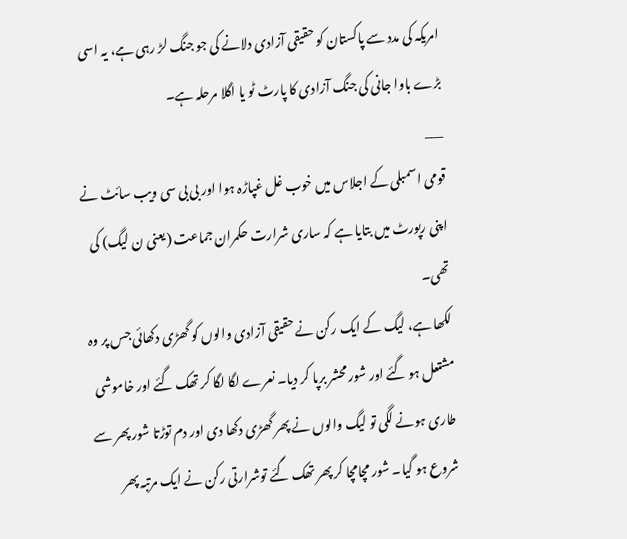امریکہ کی مدد سے پاکستان کو حقیقی آزادی دلانے کی جو جنگ لڑ رہی ہے، یہ اسی بڑے باوا جانی کی جنگ آزادی کا پارٹ ٹو یا اگلا مرحلہ ہے۔
___
قومی اسمبلی کے اجلاس میں خوب غل غپاڑہ ہوا اور بی بی سی ویب سائٹ نے اپنی رپورٹ میں بتایا ہے کہ ساری شرارت حکمران جماعت (یعنی ن لیگ) کی تھی۔
لکھا ہے، لیگ کے ایک رکن نے حقیقی آزادی والوں کو گھڑی دکھائی جس پر وہ مشتعل ہو گئے اور شور محشر برپا کر دیا۔ نعرے لگا لگا کر تھک گئے اور خاموشی طاری ہونے لگی تو لیگ والوں نے پھر گھڑی دکھا دی اور دم توڑتا شور پھر سے شروع ہو گیا۔ شور مچامچا کر پھر تھک گئے توشرارتی رکن نے ایک مرتبہ پھر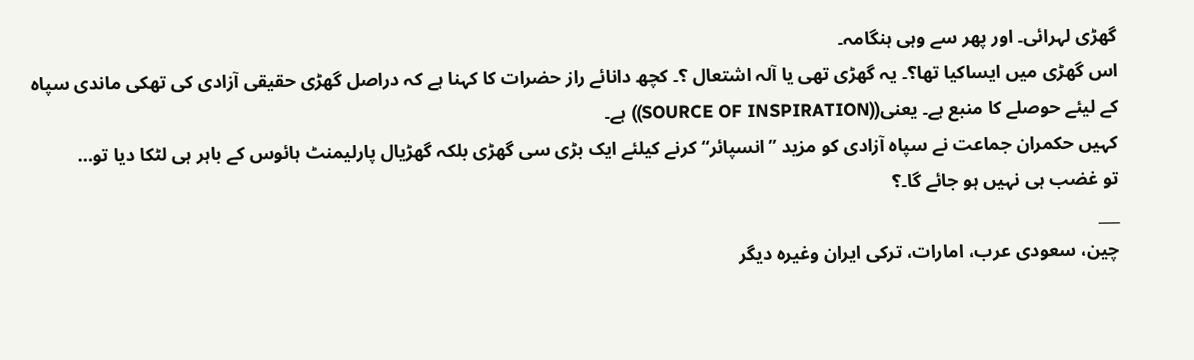گھڑی لہرائی۔ اور پھر سے وہی ہنگامہ۔
اس گھڑی میں ایساکیا تھا؟۔ یہ گھڑی تھی یا آلہ اشتعال ؟۔ کچھ دانائے راز حضرات کا کہنا ہے کہ دراصل گھڑی حقیقی آزادی کی تھکی ماندی سپاہ کے لیئے حوصلے کا منبع ہے۔ یعنی((SOURCE OF INSPIRATION)) ہے۔
کہیں حکمران جماعت نے سپاہ آزادی کو مزید ’’انسپائر‘‘ کرنے کیلئے ایک بڑی سی گھڑی بلکہ گھڑیال پارلیمنٹ ہائوس کے باہر ہی لٹکا دیا تو…
تو غضب ہی نہیں ہو جائے گا۔؟
___
چین، سعودی عرب، امارات، ترکی ایران وغیرہ دیگر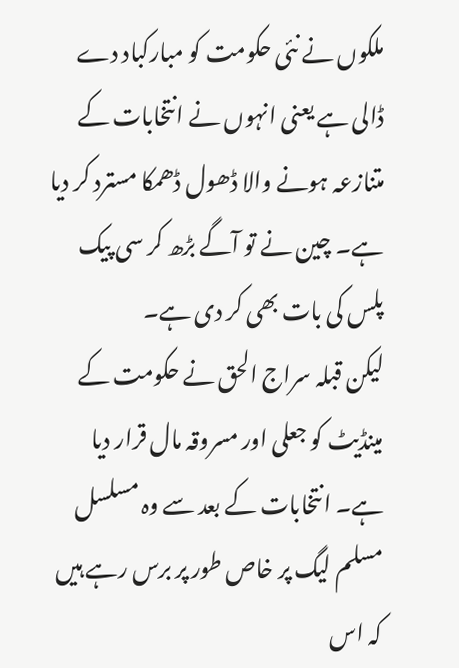ملکوں نے نئی حکومت کو مبارکباد دے ڈالی ہے یعنی انہوں نے انتخابات کے متنازعہ ہونے والا ڈھول ڈھمکا مسترد کر دیا ہے۔ چین نے تو آگے بڑھ کر سی پیک پلس کی بات بھی کر دی ہے۔
لیکن قبلہ سراج الحق نے حکومت کے مینڈیٹ کو جعلی اور مسروقہ مال قرار دیا ہے۔ انتخابات کے بعد سے وہ مسلسل مسلم لیگ پر خاص طور پر برس رہے ہیں کہ اس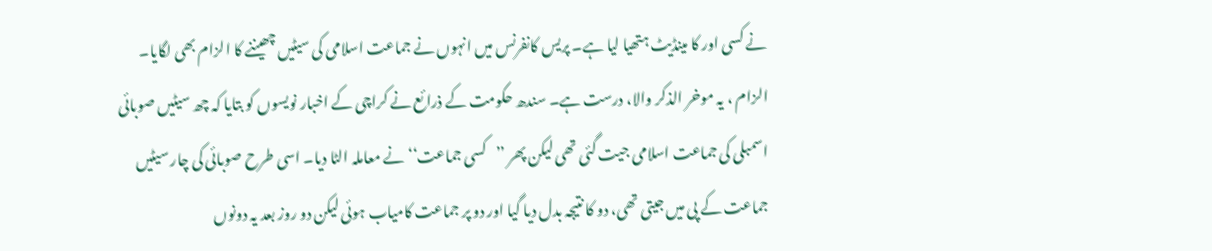نے کسی اور کا مینڈیٹ ہتھیا لیا ہے۔ پریس کانفرنس میں انہوں نے جماعت اسلامی کی سیٹیں چھیننے کا الزام بھی لگایا۔
الزام ، یہ موخر الذکر والا، درست ہے۔ سندھ حکومت کے ذرائع نے کراچی کے اخبار نویسوں کو بتایا کہ چھ سیٹیں صوبائی اسمبلی کی جماعت اسلامی جیت گئی تھی لیکن پھر ’’کسی جماعت‘‘ نے معاملہ الٹا دیا۔ اسی طرح صوبائی کی چار سیٹیں جماعت کے پی میں جیتی تھی، دو کا نتیجہ بدل دیا گیا اور دو پر جماعت کامیاب ہوئی لیکن دو روز بعد یہ دونوں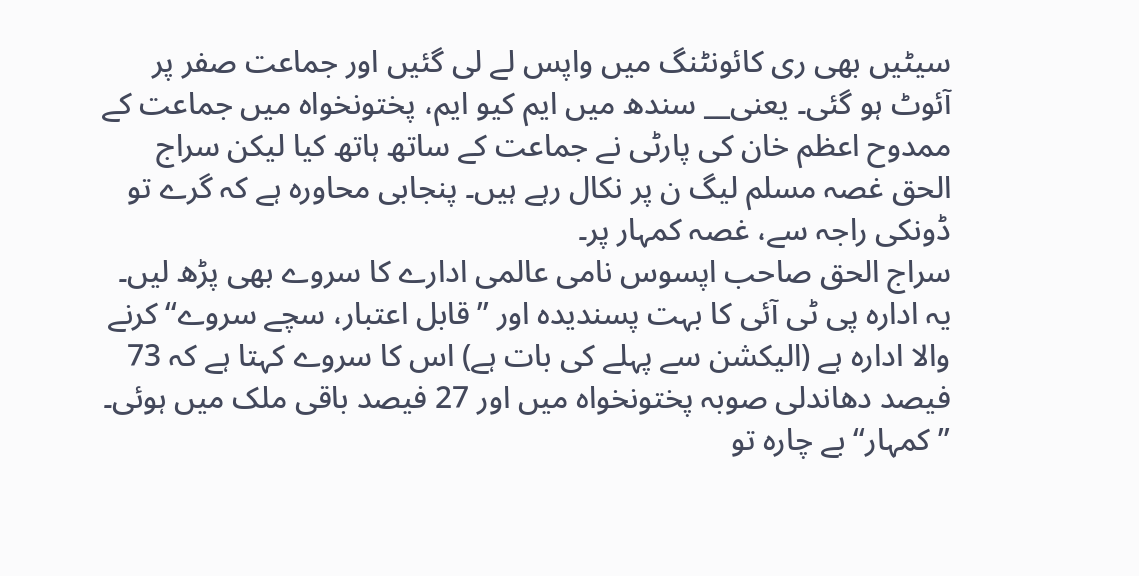سیٹیں بھی ری کائونٹنگ میں واپس لے لی گئیں اور جماعت صفر پر آئوٹ ہو گئی۔ یعنی__ سندھ میں ایم کیو ایم، پختونخواہ میں جماعت کے ممدوح اعظم خان کی پارٹی نے جماعت کے ساتھ ہاتھ کیا لیکن سراج الحق غصہ مسلم لیگ ن پر نکال رہے ہیں۔ پنجابی محاورہ ہے کہ گرے تو ڈونکی راجہ سے، غصہ کمہار پر۔
سراج الحق صاحب اپسوس نامی عالمی ادارے کا سروے بھی پڑھ لیں۔ یہ ادارہ پی ٹی آئی کا بہت پسندیدہ اور ’’قابل اعتبار، سچے سروے‘‘ کرنے والا ادارہ ہے (الیکشن سے پہلے کی بات ہے) اس کا سروے کہتا ہے کہ 73 فیصد دھاندلی صوبہ پختونخواہ میں اور 27 فیصد باقی ملک میں ہوئی۔ ’’کمہار‘‘ بے چارہ تو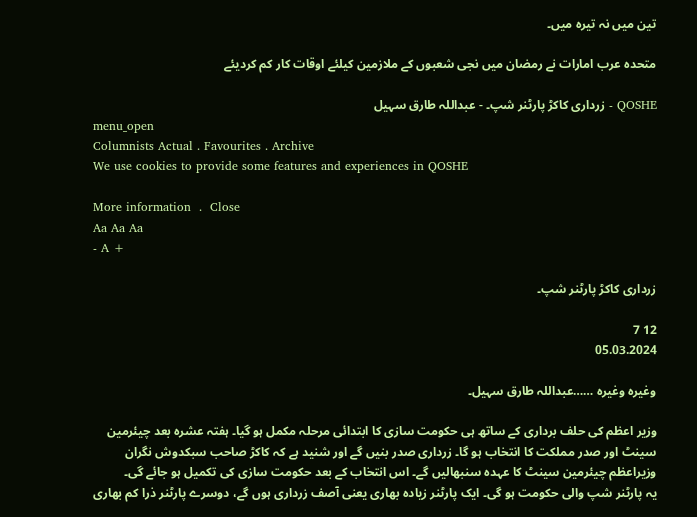تین میں نہ تیرہ میں۔

متحدہ عرب امارات نے رمضان میں نجی شعبوں کے ملازمین کیلئے اوقات کار کم کردیئے

QOSHE - زرداری کاکڑ پارٹنر شپ۔ - عبداللہ طارق سہیل
menu_open
Columnists Actual . Favourites . Archive
We use cookies to provide some features and experiences in QOSHE

More information  .  Close
Aa Aa Aa
- A +

زرداری کاکڑ پارٹنر شپ۔

12 7
05.03.2024

وغیرہ وغیرہ ……عبداللہ طارق سہیل۔

وزیر اعظم کی حلف برداری کے ساتھ ہی حکومت سازی کا ابتدائی مرحلہ مکمل ہو گیا۔ ہفتہ عشرہ بعد چیئرمین سینٹ اور صدر مملکت کا انتخاب ہو گا۔ زرداری صدر بنیں گے اور شنید ہے کہ کاکڑ صاحب سبکدوش نگران وزیراعظم چیئرمین سینٹ کا عہدہ سنبھالیں گے۔ اس انتخاب کے بعد حکومت سازی کی تکمیل ہو جائے گی۔
یہ پارٹنر شپ والی حکومت ہو گی۔ ایک پارٹنر زیادہ بھاری یعنی آصف زرداری ہوں گے، دوسرے پارٹنر ذرا کم بھاری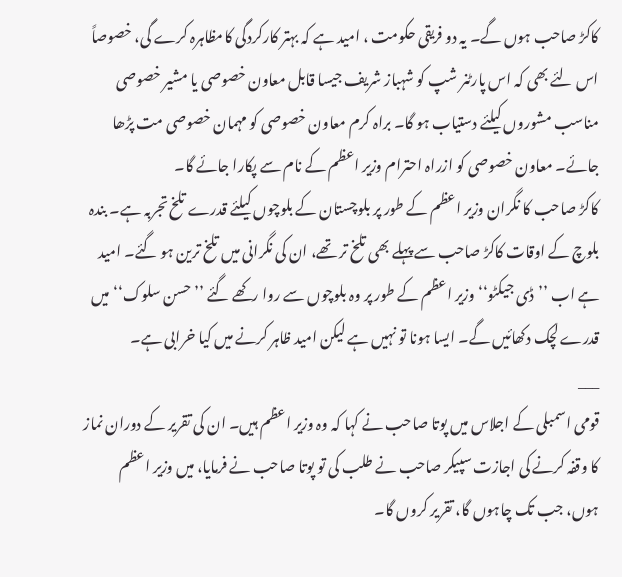کاکڑ صاحب ہوں گے۔ یہ دو فریقی حکومت ، امید ہے کہ بہتر کارکردگی کامظاہرہ کرے گی، خصوصاً اس لئے بھی کہ اس پارٹنر شپ کو شہباز شریف جیسا قابل معاون خصوصی یا مشیر خصوصی مناسب مشوروں کیلئے دستیاب ہو گا۔ براہ کرم معاون خصوصی کو مہمان خصوصی مت پڑھا جائے۔ معاون خصوصی کو ازراہ احترام وزیر اعظم کے نام سے پکارا جائے گا۔
کاکڑ صاحب کا نگران وزیر اعظم کے طور پر بلوچستان کے بلوچوں کیلئے قدرے تلخ تجربہ ہے۔ بندہ بلوچ کے اوقات کاکڑ صاحب سے پہلے بھی تلخ تر تھے، ان کی نگرانی میں تلخ ترین ہو گئے۔ امید ہے اب ’’ڈی جیکٹو‘‘ وزیر اعظم کے طور پر وہ بلوچوں سے روا رکھے گئے ’’حسن سلوک‘‘ میں قدرے لچک دکھائیں گے۔ ایسا ہونا تو نہیں ہے لیکن امید ظاہر کرنے میں کیا خرابی ہے۔
___
قومی اسمبلی کے اجلاس میں پوتا صاحب نے کہا کہ وہ وزیر اعظم ہیں۔ ان کی تقریر کے دوران نماز کا وقفہ کرنے کی اجازت سپیکر صاحب نے طلب کی تو پوتا صاحب نے فرمایا، میں وزیر اعظم ہوں، جب تک چاہوں گا، تقریر کروں گا۔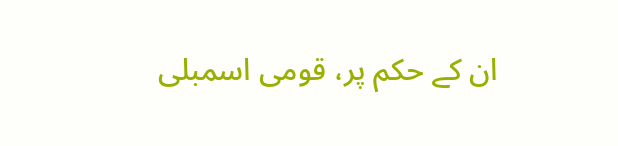ان کے حکم پر، قومی اسمبلی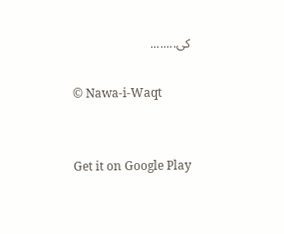کی........

© Nawa-i-Waqt


Get it on Google Play